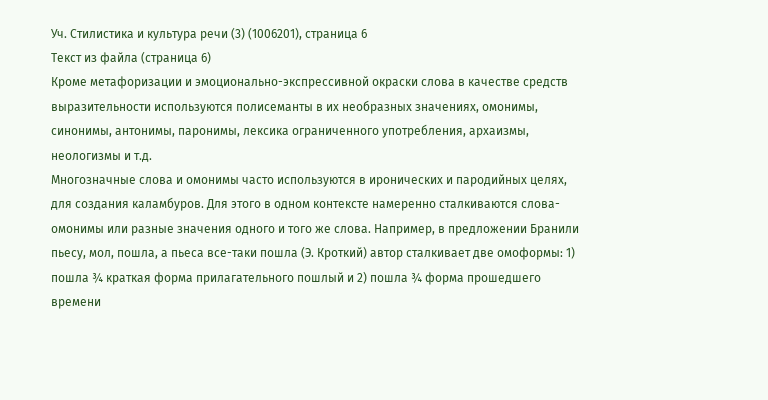Уч. Стилистика и культура речи (3) (1006201), страница 6
Текст из файла (страница 6)
Кроме метафоризации и эмоционально-экспрессивной окраски слова в качестве средств выразительности используются полисеманты в их необразных значениях, омонимы, синонимы, антонимы, паронимы, лексика ограниченного употребления, архаизмы, неологизмы и т.д.
Многозначные слова и омонимы часто используются в иронических и пародийных целях, для создания каламбуров. Для этого в одном контексте намеренно сталкиваются слова-омонимы или разные значения одного и того же слова. Например, в предложении Бранили пьесу, мол, пошла, а пьеса все-таки пошла (Э. Кроткий) автор сталкивает две омоформы: 1) пошла ¾ краткая форма прилагательного пошлый и 2) пошла ¾ форма прошедшего времени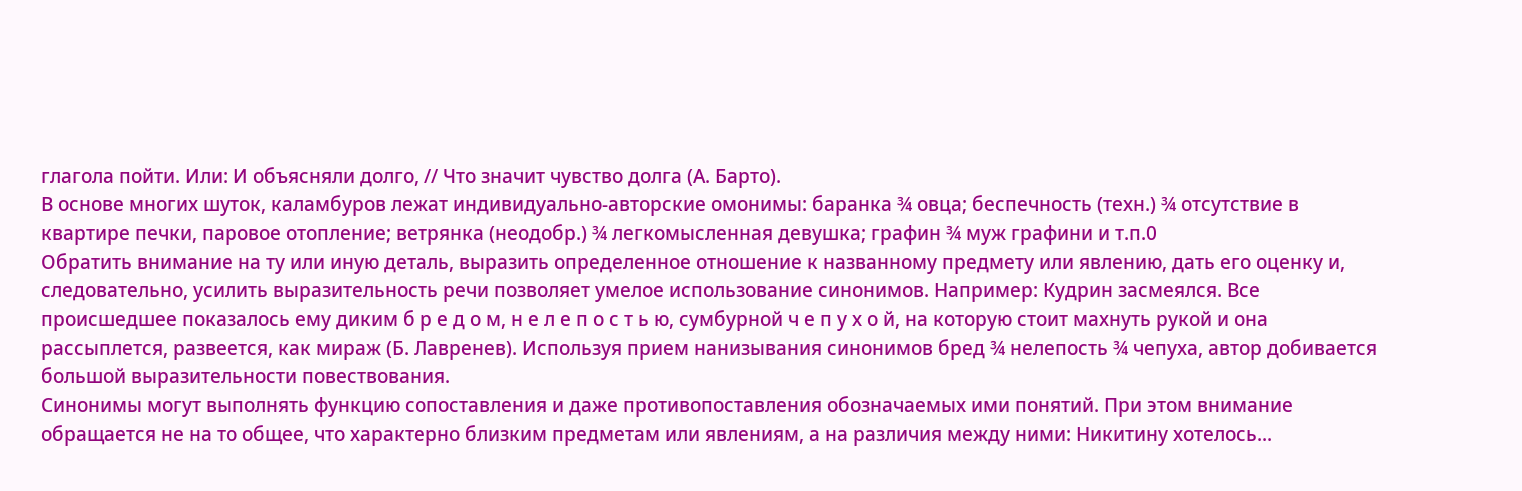глагола пойти. Или: И объясняли долго, // Что значит чувство долга (А. Барто).
В основе многих шуток, каламбуров лежат индивидуально-авторские омонимы: баранка ¾ овца; беспечность (техн.) ¾ отсутствие в квартире печки, паровое отопление; ветрянка (неодобр.) ¾ легкомысленная девушка; графин ¾ муж графини и т.п.0
Обратить внимание на ту или иную деталь, выразить определенное отношение к названному предмету или явлению, дать его оценку и, следовательно, усилить выразительность речи позволяет умелое использование синонимов. Например: Кудрин засмеялся. Все происшедшее показалось ему диким б р е д о м, н е л е п о с т ь ю, сумбурной ч е п у х о й, на которую стоит махнуть рукой и она рассыплется, развеется, как мираж (Б. Лавренев). Используя прием нанизывания синонимов бред ¾ нелепость ¾ чепуха, автор добивается большой выразительности повествования.
Синонимы могут выполнять функцию сопоставления и даже противопоставления обозначаемых ими понятий. При этом внимание обращается не на то общее, что характерно близким предметам или явлениям, а на различия между ними: Никитину хотелось...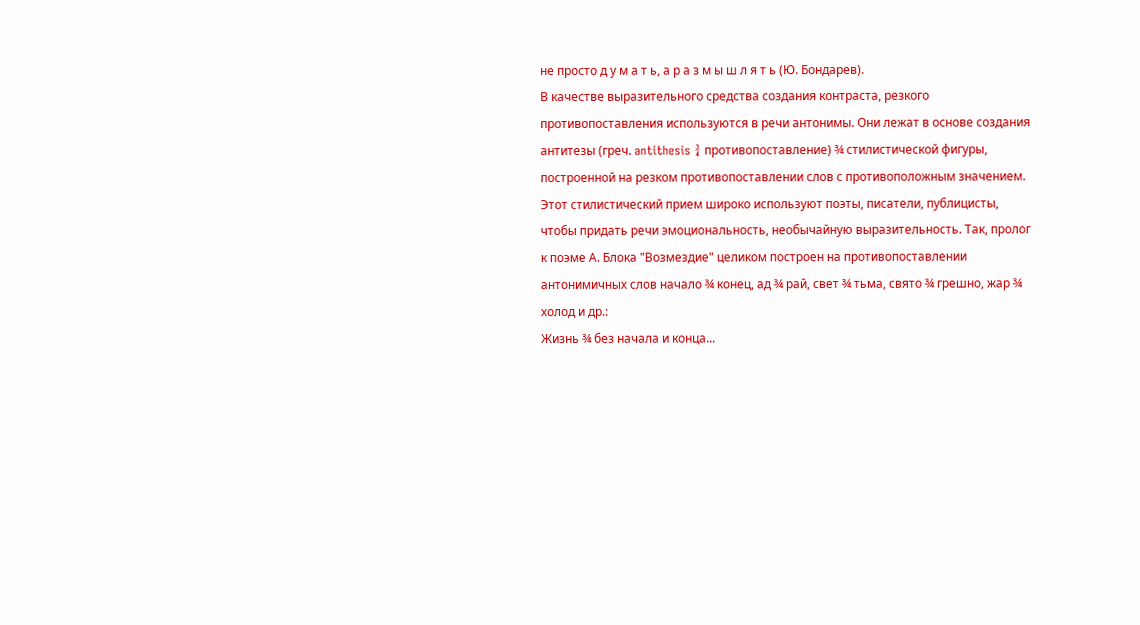не просто д у м а т ь, а р а з м ы ш л я т ь (Ю. Бондарев).
В качестве выразительного средства создания контраста, резкого противопоставления используются в речи антонимы. Они лежат в основе создания антитезы (греч. antithesis ¾ противопоставление) ¾ стилистической фигуры, построенной на резком противопоставлении слов с противоположным значением. Этот стилистический прием широко используют поэты, писатели, публицисты, чтобы придать речи эмоциональность, необычайную выразительность. Так, пролог к поэме А. Блока "Возмездие" целиком построен на противопоставлении антонимичных слов начало ¾ конец, ад ¾ рай, свет ¾ тьма, свято ¾ грешно, жар ¾ холод и др.:
Жизнь ¾ без начала и конца...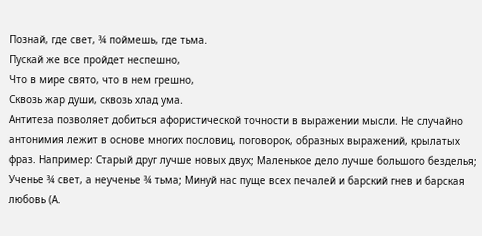Познай, где свет, ¾ поймешь, где тьма.
Пускай же все пройдет неспешно,
Что в мире свято, что в нем грешно,
Сквозь жар души, сквозь хлад ума.
Антитеза позволяет добиться афористической точности в выражении мысли. Не случайно антонимия лежит в основе многих пословиц, поговорок, образных выражений, крылатых фраз. Например: Старый друг лучше новых двух; Маленькое дело лучше большого безделья; Ученье ¾ свет, а неученье ¾ тьма; Минуй нас пуще всех печалей и барский гнев и барская любовь (А.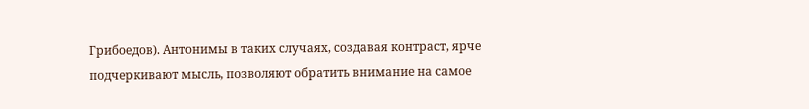Грибоедов). Антонимы в таких случаях, создавая контраст, ярче подчеркивают мысль, позволяют обратить внимание на самое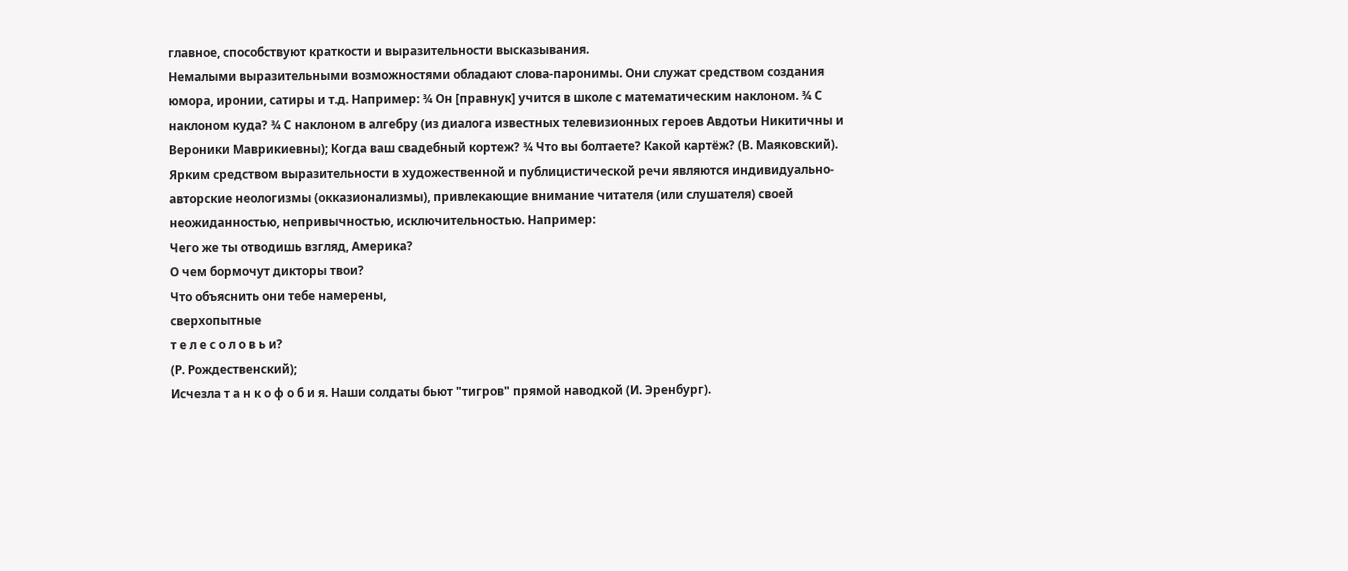главное, способствуют краткости и выразительности высказывания.
Немалыми выразительными возможностями обладают слова-паронимы. Они служат средством создания юмора, иронии, сатиры и т.д. Например: ¾ Он [правнук] учится в школе с математическим наклоном. ¾ С наклоном куда? ¾ С наклоном в алгебру (из диалога известных телевизионных героев Авдотьи Никитичны и Вероники Маврикиевны); Когда ваш свадебный кортеж? ¾ Что вы болтаете? Какой картёж? (В. Маяковский).
Ярким средством выразительности в художественной и публицистической речи являются индивидуально-авторские неологизмы (окказионализмы), привлекающие внимание читателя (или слушателя) своей неожиданностью, непривычностью, исключительностью. Например:
Чего же ты отводишь взгляд, Америка?
О чем бормочут дикторы твои?
Что объяснить они тебе намерены,
сверхопытные
т е л е с о л о в ь и?
(Р. Рождественский);
Исчезла т а н к о ф о б и я. Наши солдаты бьют "тигров" прямой наводкой (И. Эренбург).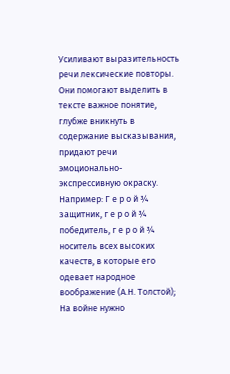Усиливают выразительность речи лексические повторы. Они помогают выделить в тексте важное понятие, глубже вникнуть в содержание высказывания, придают речи эмоционально-экспрессивную окраску. Например: Г е р о й ¾ защитник, г е р о й ¾ победитель, г е р о й ¾ носитель всех высоких качеств, в которые его одевает народное воображение (А.Н. Толстой); На войне нужно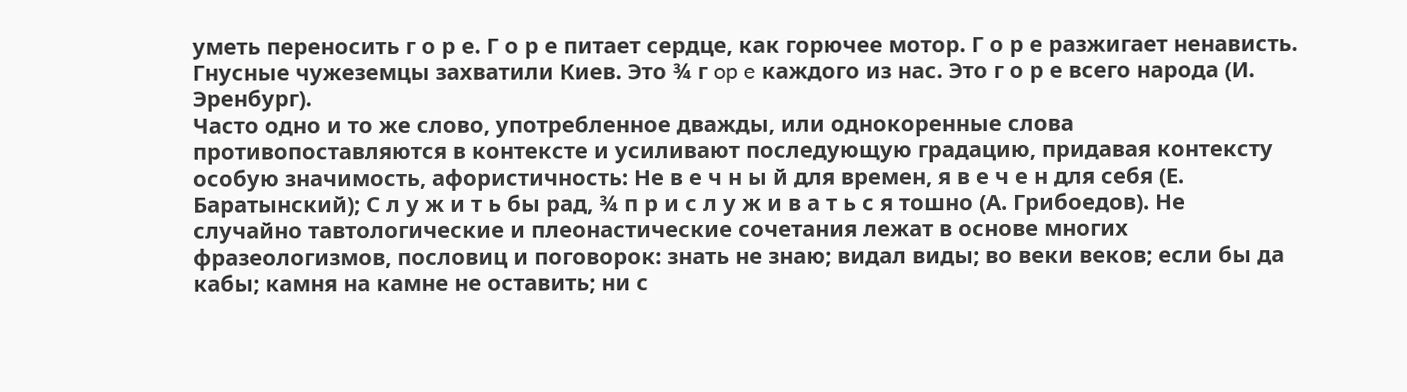уметь переносить г о р е. Г о р е питает сердце, как горючее мотор. Г о р е разжигает ненависть. Гнусные чужеземцы захватили Киев. Это ¾ г op e каждого из нас. Это г о р е всего народа (И. Эренбург).
Часто одно и то же слово, употребленное дважды, или однокоренные слова противопоставляются в контексте и усиливают последующую градацию, придавая контексту особую значимость, афористичность: Не в е ч н ы й для времен, я в е ч е н для себя (Е. Баратынский); С л у ж и т ь бы рад, ¾ п р и с л у ж и в а т ь с я тошно (А. Грибоедов). Не случайно тавтологические и плеонастические сочетания лежат в основе многих фразеологизмов, пословиц и поговорок: знать не знаю; видал виды; во веки веков; если бы да кабы; камня на камне не оставить; ни с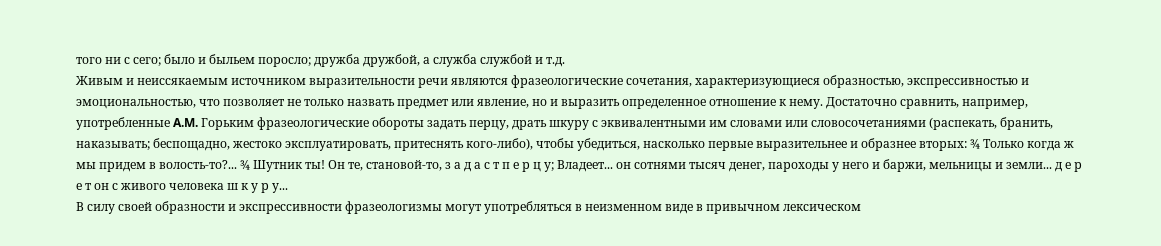того ни с сего; было и быльем поросло; дружба дружбой, а служба службой и т.д.
Живым и неиссякаемым источником выразительности речи являются фразеологические сочетания, характеризующиеся образностью, экспрессивностью и эмоциональностью, что позволяет не только назвать предмет или явление, но и выразить определенное отношение к нему. Достаточно сравнить, например, употребленные A.M. Горьким фразеологические обороты задать перцу, драть шкуру с эквивалентными им словами или словосочетаниями (распекать, бранить, наказывать; беспощадно, жестоко эксплуатировать, притеснять кого-либо), чтобы убедиться, насколько первые выразительнее и образнее вторых: ¾ Только когда ж мы придем в волость-то?... ¾ Шутник ты! Он те, становой-то, з а д а с т п е р ц у; Владеет... он сотнями тысяч денег, пароходы у него и баржи, мельницы и земли... д е р е т он с живого человека ш к у р у...
В силу своей образности и экспрессивности фразеологизмы могут употребляться в неизменном виде в привычном лексическом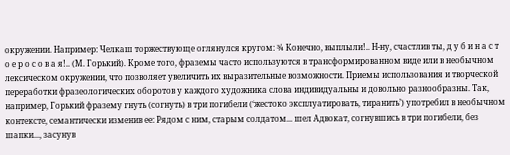окружении. Например: Челкаш торжествующе оглянулся кругом: ¾ Конечно, выплыли!.. Н-ну, счастлив ты, д у б и н а с т о е р о с о в а я!.. (М. Горький). Кроме того, фраземы часто используются в трансформированном виде или в необычном лексическом окружении, что позволяет увеличить их выразительные возможности. Приемы использования и творческой переработки фразеологических оборотов у каждого художника слова индивидуальны и довольно разнообразны. Так, например, Горький фразему гнуть (согнуть) в три погибели (‘жестоко эксплуатировать, тиранить’) употребил в необычном контексте, семантически изменив ее: Рядом с ним, старым солдатом... шел Адвокат, согнувшись в три погибели, без шапки..., засунув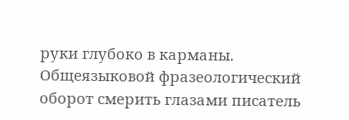руки глубоко в карманы. Общеязыковой фразеологический оборот смерить глазами писатель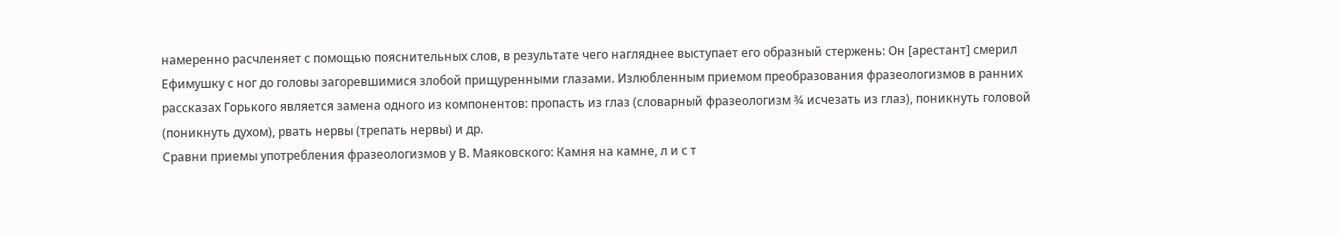намеренно расчленяет с помощью пояснительных слов, в результате чего нагляднее выступает его образный стержень: Он [арестант] смерил Ефимушку с ног до головы загоревшимися злобой прищуренными глазами. Излюбленным приемом преобразования фразеологизмов в ранних рассказах Горького является замена одного из компонентов: пропасть из глаз (словарный фразеологизм ¾ исчезать из глаз), поникнуть головой (поникнуть духом), рвать нервы (трепать нервы) и др.
Сравни приемы употребления фразеологизмов у В. Маяковского: Камня на камне, л и с т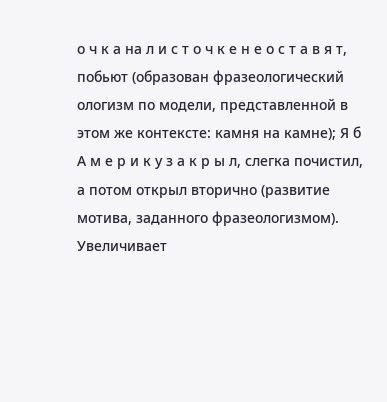о ч к а на л и с т о ч к е н е о с т а в я т, побьют (образован фразеологический ологизм по модели, представленной в этом же контексте: камня на камне); Я б А м е р и к у з а к р ы л, слегка почистил, а потом открыл вторично (развитие мотива, заданного фразеологизмом).
Увеличивает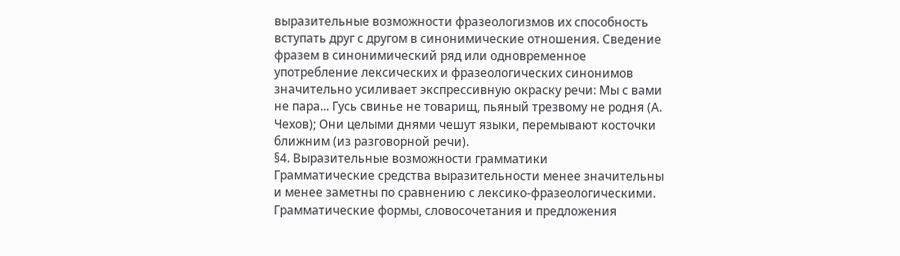выразительные возможности фразеологизмов их способность вступать друг с другом в синонимические отношения. Сведение фразем в синонимический ряд или одновременное употребление лексических и фразеологических синонимов значительно усиливает экспрессивную окраску речи: Мы с вами не пара... Гусь свинье не товарищ, пьяный трезвому не родня (А. Чехов); Они целыми днями чешут языки, перемывают косточки ближним (из разговорной речи).
§4. Выразительные возможности грамматики
Грамматические средства выразительности менее значительны и менее заметны по сравнению с лексико-фразеологическими. Грамматические формы, словосочетания и предложения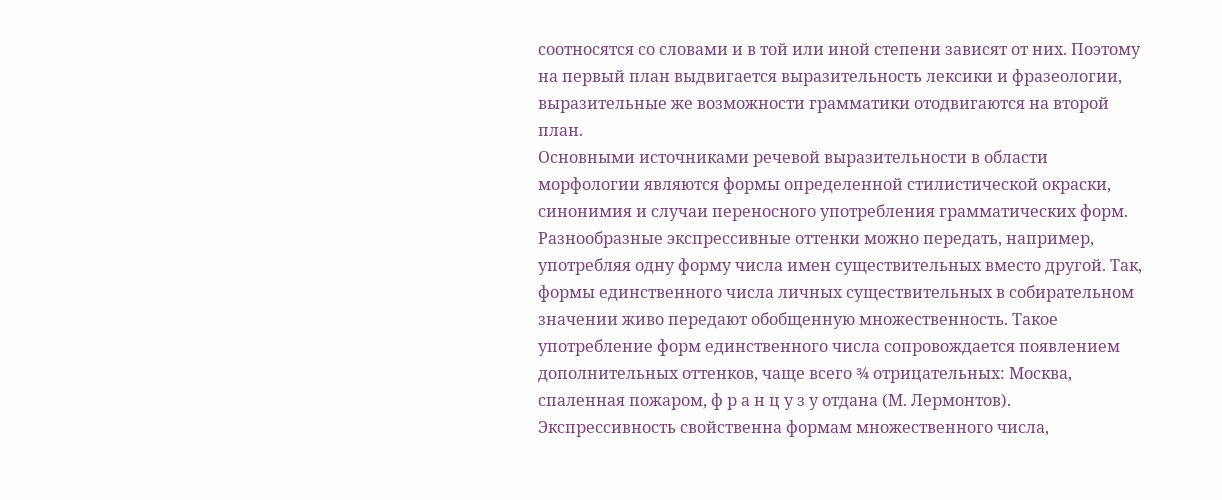соотносятся со словами и в той или иной степени зависят от них. Поэтому на первый план выдвигается выразительность лексики и фразеологии, выразительные же возможности грамматики отодвигаются на второй план.
Основными источниками речевой выразительности в области морфологии являются формы определенной стилистической окраски, синонимия и случаи переносного употребления грамматических форм.
Разнообразные экспрессивные оттенки можно передать, например, употребляя одну форму числа имен существительных вместо другой. Так, формы единственного числа личных существительных в собирательном значении живо передают обобщенную множественность. Такое употребление форм единственного числа сопровождается появлением дополнительных оттенков, чаще всего ¾ отрицательных: Москва, спаленная пожаром, ф р а н ц у з у отдана (М. Лермонтов). Экспрессивность свойственна формам множественного числа,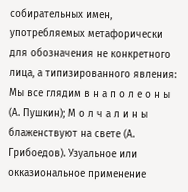собирательных имен, употребляемых метафорически для обозначения не конкретного лица, а типизированного явления: Мы все глядим в н а п о л е о н ы (А. Пушкин); М о л ч а л и н ы блаженствуют на свете (А. Грибоедов). Узуальное или окказиональное применение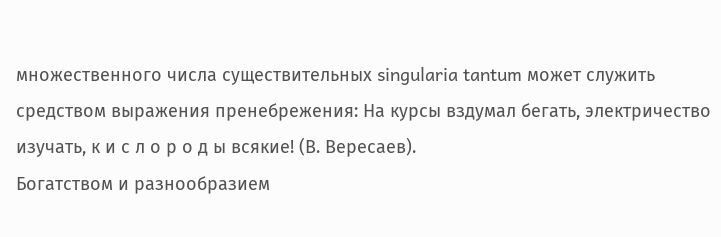множественного числа существительных singularia tantum может служить средством выражения пренебрежения: На курсы вздумал бегать, электричество изучать, к и с л о р о д ы всякие! (В. Вересаев).
Богатством и разнообразием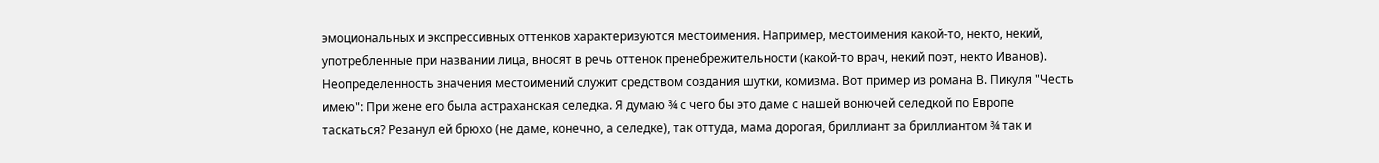эмоциональных и экспрессивных оттенков характеризуются местоимения. Например, местоимения какой-то, некто, некий, употребленные при названии лица, вносят в речь оттенок пренебрежительности (какой-то врач, некий поэт, некто Иванов).
Неопределенность значения местоимений служит средством создания шутки, комизма. Вот пример из романа В. Пикуля "Честь имею": При жене его была астраханская селедка. Я думаю ¾ с чего бы это даме с нашей вонючей селедкой по Европе таскаться? Резанул ей брюхо (не даме, конечно, а селедке), так оттуда, мама дорогая, бриллиант за бриллиантом ¾ так и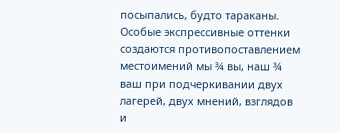посыпались, будто тараканы.
Особые экспрессивные оттенки создаются противопоставлением местоимений мы ¾ вы, наш ¾ ваш при подчеркивании двух лагерей, двух мнений, взглядов и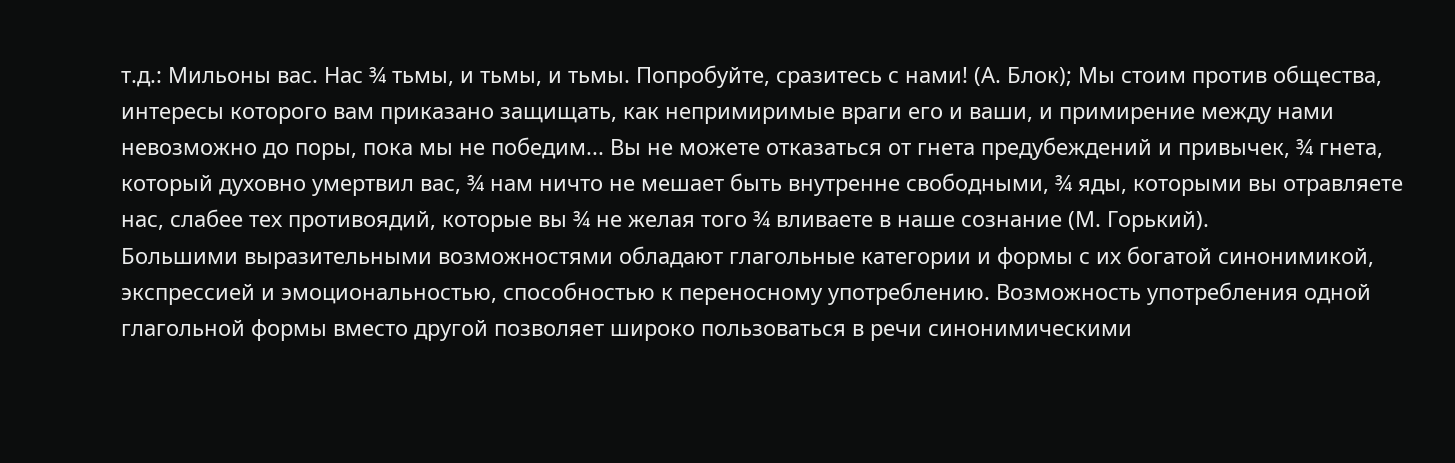т.д.: Мильоны вас. Нас ¾ тьмы, и тьмы, и тьмы. Попробуйте, сразитесь с нами! (А. Блок); Мы стоим против общества, интересы которого вам приказано защищать, как непримиримые враги его и ваши, и примирение между нами невозможно до поры, пока мы не победим... Вы не можете отказаться от гнета предубеждений и привычек, ¾ гнета, который духовно умертвил вас, ¾ нам ничто не мешает быть внутренне свободными, ¾ яды, которыми вы отравляете нас, слабее тех противоядий, которые вы ¾ не желая того ¾ вливаете в наше сознание (М. Горький).
Большими выразительными возможностями обладают глагольные категории и формы с их богатой синонимикой, экспрессией и эмоциональностью, способностью к переносному употреблению. Возможность употребления одной глагольной формы вместо другой позволяет широко пользоваться в речи синонимическими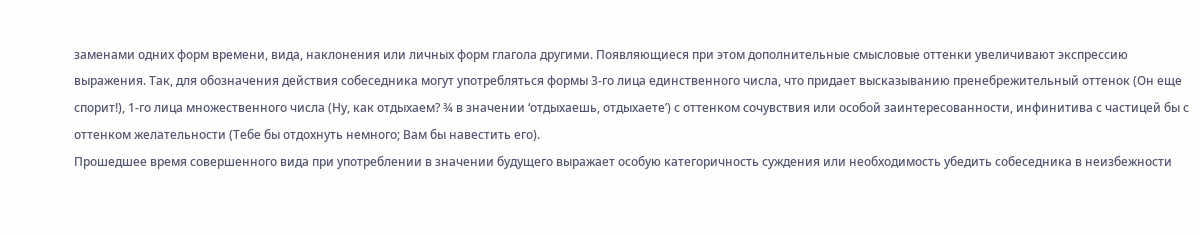заменами одних форм времени, вида, наклонения или личных форм глагола другими. Появляющиеся при этом дополнительные смысловые оттенки увеличивают экспрессию выражения. Так, для обозначения действия собеседника могут употребляться формы 3-го лица единственного числа, что придает высказыванию пренебрежительный оттенок (Он еще спорит!), 1-го лица множественного числа (Ну, как отдыхаем? ¾ в значении ‘отдыхаешь, отдыхаете’) с оттенком сочувствия или особой заинтересованности, инфинитива с частицей бы с оттенком желательности (Тебе бы отдохнуть немного; Вам бы навестить его).
Прошедшее время совершенного вида при употреблении в значении будущего выражает особую категоричность суждения или необходимость убедить собеседника в неизбежности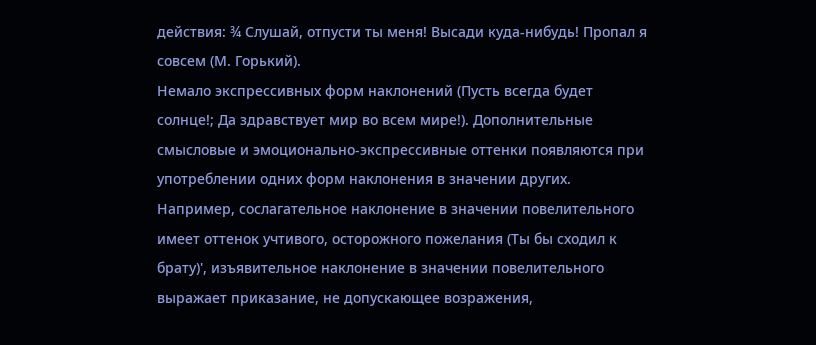действия: ¾ Слушай, отпусти ты меня! Высади куда-нибудь! Пропал я совсем (М. Горький).
Немало экспрессивных форм наклонений (Пусть всегда будет солнце!; Да здравствует мир во всем мире!). Дополнительные смысловые и эмоционально-экспрессивные оттенки появляются при употреблении одних форм наклонения в значении других. Например, сослагательное наклонение в значении повелительного имеет оттенок учтивого, осторожного пожелания (Ты бы сходил к брату)', изъявительное наклонение в значении повелительного выражает приказание, не допускающее возражения,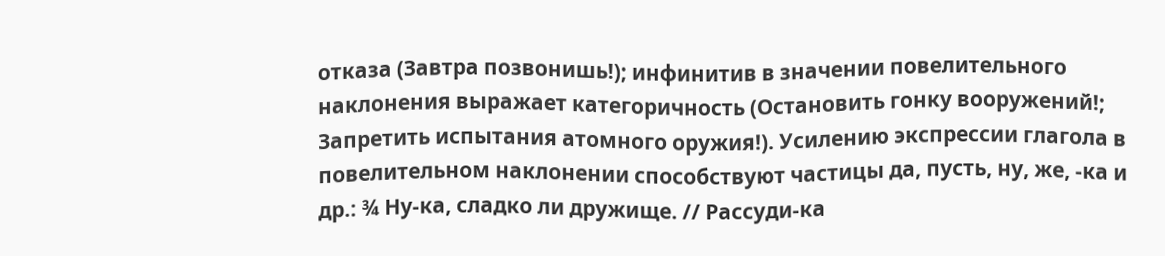отказа (Завтра позвонишь!); инфинитив в значении повелительного наклонения выражает категоричность (Остановить гонку вооружений!; Запретить испытания атомного оружия!). Усилению экспрессии глагола в повелительном наклонении способствуют частицы да, пусть, ну, же, -ка и др.: ¾ Ну-ка, сладко ли дружище. // Рассуди-ка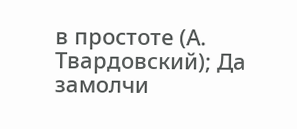в простоте (А. Твардовский); Да замолчи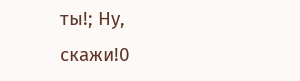ты!; Ну, скажи!0